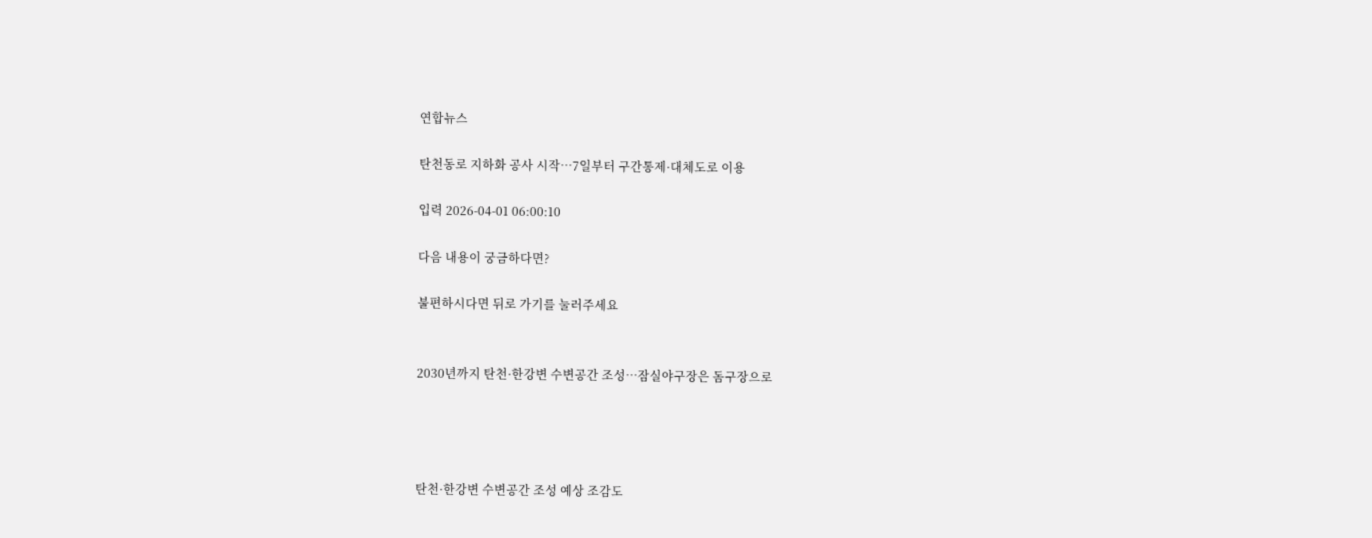연합뉴스

탄천동로 지하화 공사 시작…7일부터 구간통제·대체도로 이용

입력 2026-04-01 06:00:10

다음 내용이 궁금하다면?

불편하시다면 뒤로 가기를 눌러주세요


2030년까지 탄천·한강변 수변공간 조성…잠실야구장은 돔구장으로




탄천·한강변 수변공간 조성 예상 조감도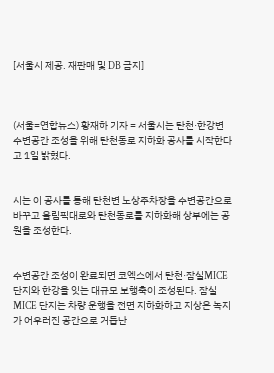[서울시 제공. 재판매 및 DB 금지]



(서울=연합뉴스) 황재하 기자 = 서울시는 탄천·한강변 수변공간 조성을 위해 탄천동로 지하화 공사를 시작한다고 1일 밝혔다.


시는 이 공사를 통해 탄천변 노상주차장을 수변공간으로 바꾸고 올림픽대로와 탄천동로를 지하화해 상부에는 공원을 조성한다.


수변공간 조성이 완료되면 코엑스에서 탄천·잠실MICE 단지와 한강을 잇는 대규모 보행축이 조성된다. 잠실MICE 단지는 차량 운행을 전면 지하화하고 지상은 녹지가 어우러진 공간으로 거듭난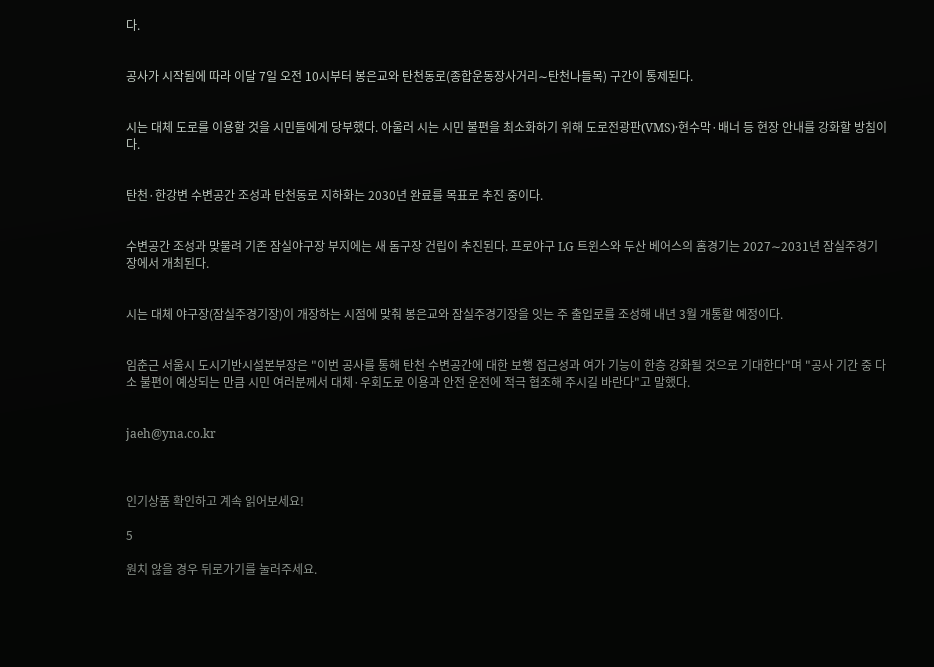다.


공사가 시작됨에 따라 이달 7일 오전 10시부터 봉은교와 탄천동로(종합운동장사거리∼탄천나들목) 구간이 통제된다.


시는 대체 도로를 이용할 것을 시민들에게 당부했다. 아울러 시는 시민 불편을 최소화하기 위해 도로전광판(VMS)·현수막·배너 등 현장 안내를 강화할 방침이다.


탄천·한강변 수변공간 조성과 탄천동로 지하화는 2030년 완료를 목표로 추진 중이다.


수변공간 조성과 맞물려 기존 잠실야구장 부지에는 새 돔구장 건립이 추진된다. 프로야구 LG 트윈스와 두산 베어스의 홈경기는 2027∼2031년 잠실주경기장에서 개최된다.


시는 대체 야구장(잠실주경기장)이 개장하는 시점에 맞춰 봉은교와 잠실주경기장을 잇는 주 출입로를 조성해 내년 3월 개통할 예정이다.


임춘근 서울시 도시기반시설본부장은 "이번 공사를 통해 탄천 수변공간에 대한 보행 접근성과 여가 기능이 한층 강화될 것으로 기대한다"며 "공사 기간 중 다소 불편이 예상되는 만큼 시민 여러분께서 대체·우회도로 이용과 안전 운전에 적극 협조해 주시길 바란다"고 말했다.


jaeh@yna.co.kr



인기상품 확인하고 계속 읽어보세요!

5

원치 않을 경우 뒤로가기를 눌러주세요.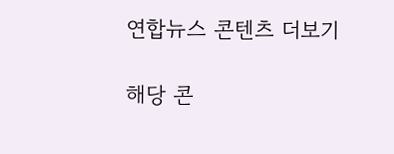연합뉴스 콘텐츠 더보기

해당 콘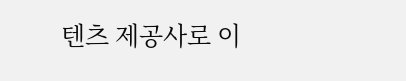텐츠 제공사로 이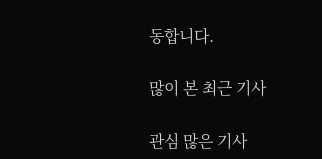동합니다.

많이 본 최근 기사

관심 많은 기사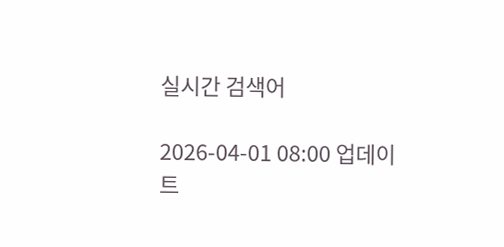실시간 검색어

2026-04-01 08:00 업데이트